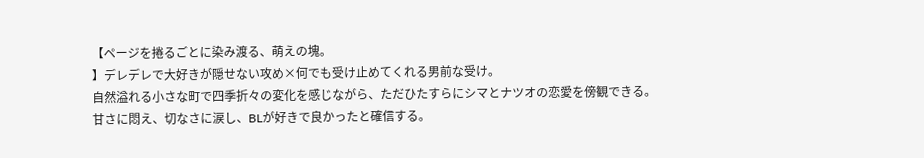【ページを捲るごとに染み渡る、萌えの塊。
】デレデレで大好きが隠せない攻め×何でも受け止めてくれる男前な受け。
自然溢れる小さな町で四季折々の変化を感じながら、ただひたすらにシマとナツオの恋愛を傍観できる。
甘さに悶え、切なさに涙し、BLが好きで良かったと確信する。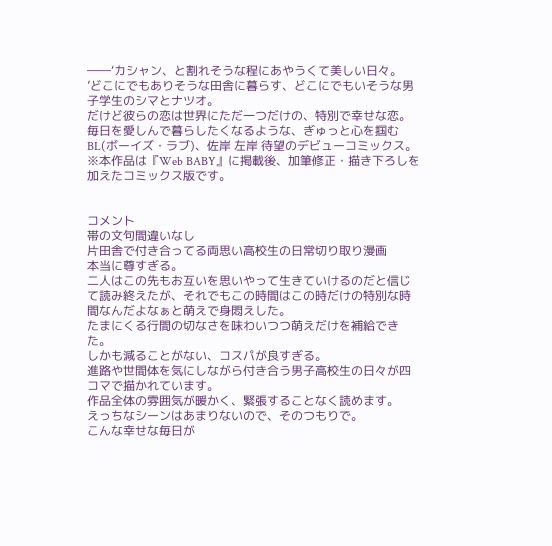――‘カシャン、と割れそうな程にあやうくて美しい日々。
’どこにでもありそうな田舎に暮らす、どこにでもいそうな男子学生のシマとナツオ。
だけど彼らの恋は世界にただ一つだけの、特別で幸せな恋。
毎日を愛しんで暮らしたくなるような、ぎゅっと心を掴むBL(ボーイズ・ラブ)、佐岸 左岸 待望のデビューコミックス。
※本作品は『Web BABY』に掲載後、加筆修正・描き下ろしを加えたコミックス版です。


コメント
帯の文句間違いなし
片田舎で付き合ってる両思い高校生の日常切り取り漫画
本当に尊すぎる。
二人はこの先もお互いを思いやって生きていけるのだと信じて読み終えたが、それでもこの時間はこの時だけの特別な時間なんだよなぁと萌えで身悶えした。
たまにくる行間の切なさを味わいつつ萌えだけを補給できた。
しかも減ることがない、コスパが良すぎる。
進路や世間体を気にしながら付き合う男子高校生の日々が四コマで描かれています。
作品全体の雰囲気が暖かく、緊張することなく読めます。
えっちなシーンはあまりないので、そのつもりで。
こんな幸せな毎日が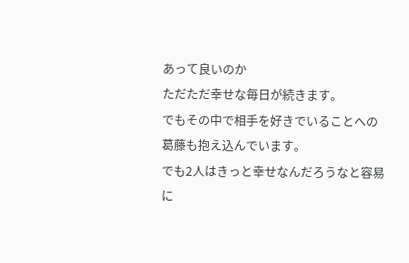あって良いのか
ただただ幸せな毎日が続きます。
でもその中で相手を好きでいることへの葛藤も抱え込んでいます。
でも2人はきっと幸せなんだろうなと容易に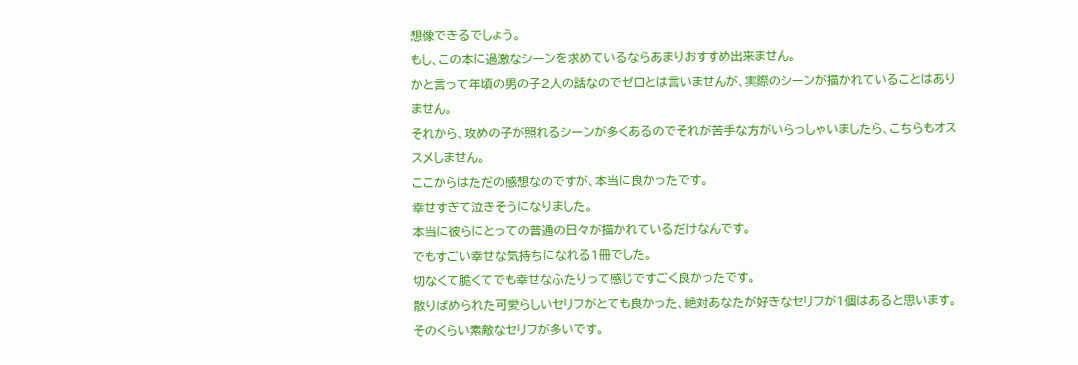想像できるでしょう。
もし、この本に過激なシーンを求めているならあまりおすすめ出来ません。
かと言って年頃の男の子2人の話なのでゼロとは言いませんが、実際のシーンが描かれていることはありません。
それから、攻めの子が照れるシーンが多くあるのでそれが苦手な方がいらっしゃいましたら、こちらもオススメしません。
ここからはただの感想なのですが、本当に良かったです。
幸せすぎて泣きそうになりました。
本当に彼らにとっての普通の日々が描かれているだけなんです。
でもすごい幸せな気持ちになれる1冊でした。
切なくて脆くてでも幸せなふたりって感じですごく良かったです。
散りばめられた可愛らしいセリフがとても良かった、絶対あなたが好きなセリフが1個はあると思います。
そのくらい素敵なセリフが多いです。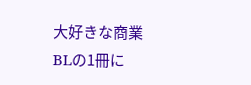大好きな商業BLの1冊に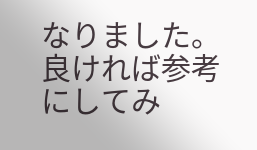なりました。
良ければ参考にしてみ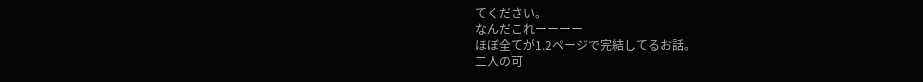てください。
なんだこれーーーー
ほぼ全てが1.2ページで完結してるお話。
二人の可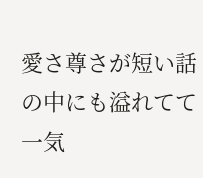愛さ尊さが短い話の中にも溢れてて一気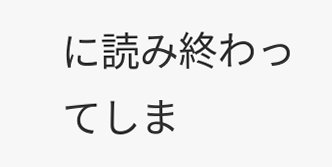に読み終わってしま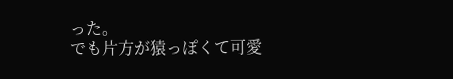った。
でも片方が猿っぽくて可愛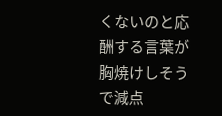くないのと応酬する言葉が胸焼けしそうで減点